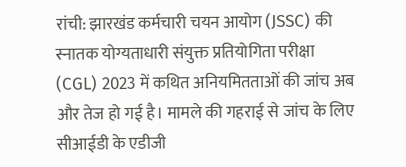रांची: झारखंड कर्मचारी चयन आयोग (JSSC) की स्नातक योग्यताधारी संयुक्त प्रतियोगिता परीक्षा (CGL) 2023 में कथित अनियमितताओं की जांच अब और तेज हो गई है। मामले की गहराई से जांच के लिए सीआईडी के एडीजी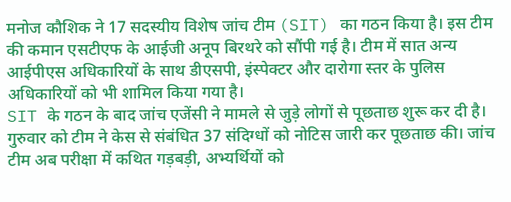मनोज कौशिक ने 17 सदस्यीय विशेष जांच टीम (SIT) का गठन किया है। इस टीम की कमान एसटीएफ के आईजी अनूप बिरथरे को सौंपी गई है। टीम में सात अन्य आईपीएस अधिकारियों के साथ डीएसपी, इंस्पेक्टर और दारोगा स्तर के पुलिस अधिकारियों को भी शामिल किया गया है।
SIT के गठन के बाद जांच एजेंसी ने मामले से जुड़े लोगों से पूछताछ शुरू कर दी है। गुरुवार को टीम ने केस से संबंधित 37 संदिग्धों को नोटिस जारी कर पूछताछ की। जांच टीम अब परीक्षा में कथित गड़बड़ी, अभ्यर्थियों को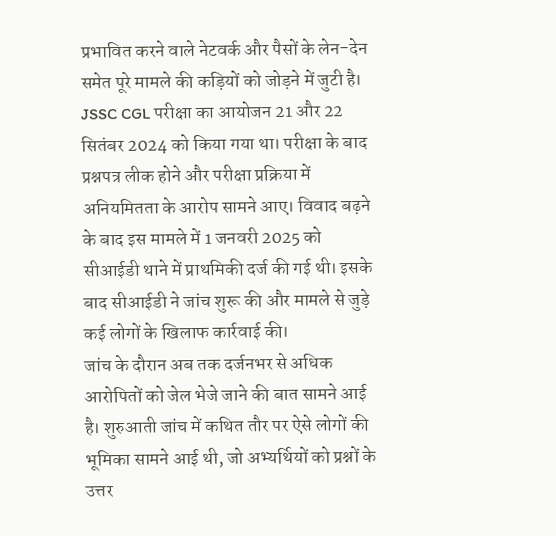प्रभावित करने वाले नेटवर्क और पैसों के लेन-देन समेत पूरे मामले की कड़ियों को जोड़ने में जुटी है।
JSSC CGL परीक्षा का आयोजन 21 और 22 सितंबर 2024 को किया गया था। परीक्षा के बाद प्रश्नपत्र लीक होने और परीक्षा प्रक्रिया में अनियमितता के आरोप सामने आए। विवाद बढ़ने के बाद इस मामले में 1 जनवरी 2025 को सीआईडी थाने में प्राथमिकी दर्ज की गई थी। इसके बाद सीआईडी ने जांच शुरू की और मामले से जुड़े कई लोगों के खिलाफ कार्रवाई की।
जांच के दौरान अब तक दर्जनभर से अधिक आरोपितों को जेल भेजे जाने की बात सामने आई है। शुरुआती जांच में कथित तौर पर ऐसे लोगों की भूमिका सामने आई थी, जो अभ्यर्थियों को प्रश्नों के उत्तर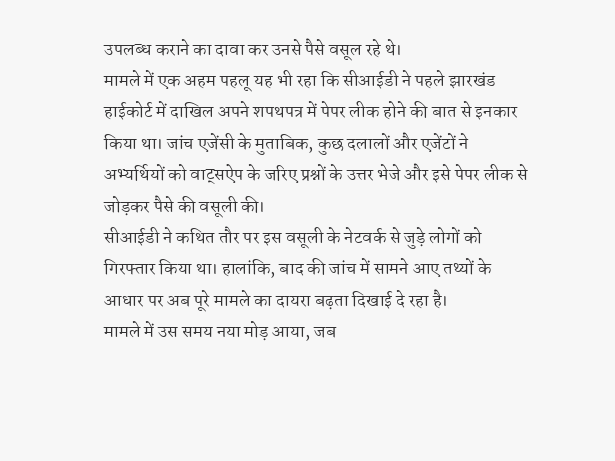उपलब्ध कराने का दावा कर उनसे पैसे वसूल रहे थे।
मामले में एक अहम पहलू यह भी रहा कि सीआईडी ने पहले झारखंड हाईकोर्ट में दाखिल अपने शपथपत्र में पेपर लीक होने की बात से इनकार किया था। जांच एजेंसी के मुताबिक, कुछ दलालों और एजेंटों ने अभ्यर्थियों को वाट्सऐप के जरिए प्रश्नों के उत्तर भेजे और इसे पेपर लीक से जोड़कर पैसे की वसूली की।
सीआईडी ने कथित तौर पर इस वसूली के नेटवर्क से जुड़े लोगों को गिरफ्तार किया था। हालांकि, बाद की जांच में सामने आए तथ्यों के आधार पर अब पूरे मामले का दायरा बढ़ता दिखाई दे रहा है।
मामले में उस समय नया मोड़ आया, जब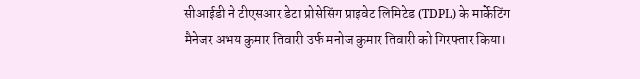सीआईडी ने टीएसआर डेटा प्रोसेसिंग प्राइवेट लिमिटेड (TDPL) के मार्केटिंग मैनेजर अभय कुमार तिवारी उर्फ मनोज कुमार तिवारी को गिरफ्तार किया।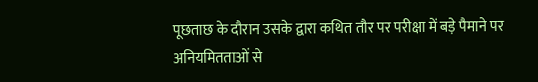पूछताछ के दौरान उसके द्वारा कथित तौर पर परीक्षा में बड़े पैमाने पर अनियमितताओं से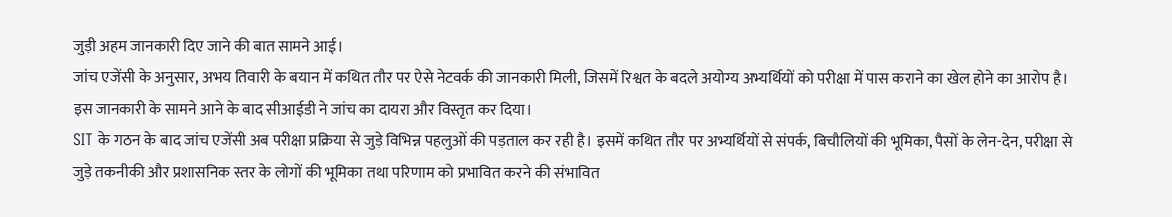जुड़ी अहम जानकारी दिए जाने की बात सामने आई।
जांच एजेंसी के अनुसार, अभय तिवारी के बयान में कथित तौर पर ऐसे नेटवर्क की जानकारी मिली, जिसमें रिश्वत के बदले अयोग्य अभ्यर्थियों को परीक्षा में पास कराने का खेल होने का आरोप है। इस जानकारी के सामने आने के बाद सीआईडी ने जांच का दायरा और विस्तृत कर दिया।
SIT के गठन के बाद जांच एजेंसी अब परीक्षा प्रक्रिया से जुड़े विभिन्न पहलुओं की पड़ताल कर रही है। इसमें कथित तौर पर अभ्यर्थियों से संपर्क, बिचौलियों की भूमिका, पैसों के लेन-देन, परीक्षा से जुड़े तकनीकी और प्रशासनिक स्तर के लोगों की भूमिका तथा परिणाम को प्रभावित करने की संभावित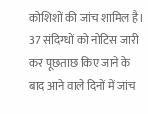कोशिशों की जांच शामिल है।
37 संदिग्धों को नोटिस जारी कर पूछताछ किए जाने के बाद आने वाले दिनों में जांच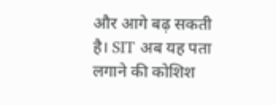और आगे बढ़ सकती है। SIT अब यह पता लगाने की कोशिश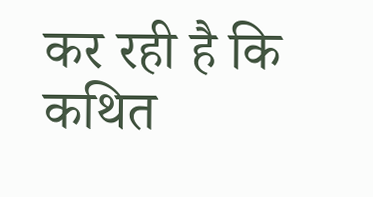कर रही है कि कथित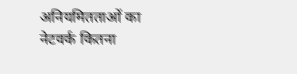अनियमितताओं का नेटवर्क कितना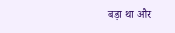बड़ा था और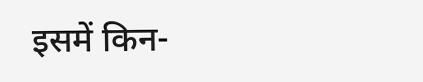इसमें किन-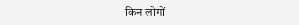किन लोगों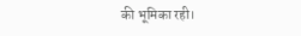की भूमिका रही।